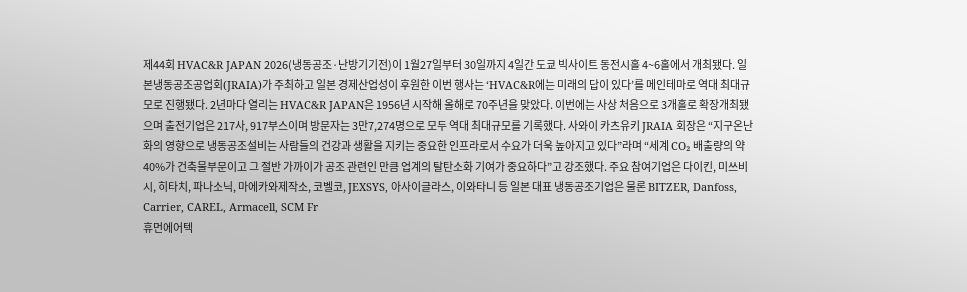제44회 HVAC&R JAPAN 2026(냉동공조·난방기기전)이 1월27일부터 30일까지 4일간 도쿄 빅사이트 동전시홀 4~6홀에서 개최됐다. 일본냉동공조공업회(JRAIA)가 주최하고 일본 경제산업성이 후원한 이번 행사는 ‘HVAC&R에는 미래의 답이 있다’를 메인테마로 역대 최대규모로 진행됐다. 2년마다 열리는 HVAC&R JAPAN은 1956년 시작해 올해로 70주년을 맞았다. 이번에는 사상 처음으로 3개홀로 확장개최됐으며 출전기업은 217사, 917부스이며 방문자는 3만7,274명으로 모두 역대 최대규모를 기록했다. 사와이 카츠유키 JRAIA 회장은 “지구온난화의 영향으로 냉동공조설비는 사람들의 건강과 생활을 지키는 중요한 인프라로서 수요가 더욱 높아지고 있다”라며 “세계 CO₂ 배출량의 약 40%가 건축물부문이고 그 절반 가까이가 공조 관련인 만큼 업계의 탈탄소화 기여가 중요하다”고 강조했다. 주요 참여기업은 다이킨, 미쓰비시, 히타치, 파나소닉, 마에카와제작소, 코벨코, JEXSYS, 아사이글라스, 이와타니 등 일본 대표 냉동공조기업은 물론 BITZER, Danfoss, Carrier, CAREL, Armacell, SCM Fr
휴먼에어텍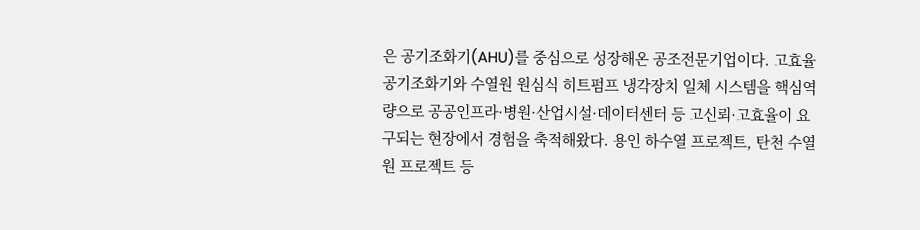은 공기조화기(AHU)를 중심으로 성장해온 공조전문기업이다. 고효율 공기조화기와 수열원 원심식 히트펌프 냉각장치 일체 시스템을 핵심역량으로 공공인프라·병원·산업시설·데이터센터 등 고신뢰·고효율이 요구되는 현장에서 경험을 축적해왔다. 용인 하수열 프로젝트, 탄천 수열원 프로젝트 등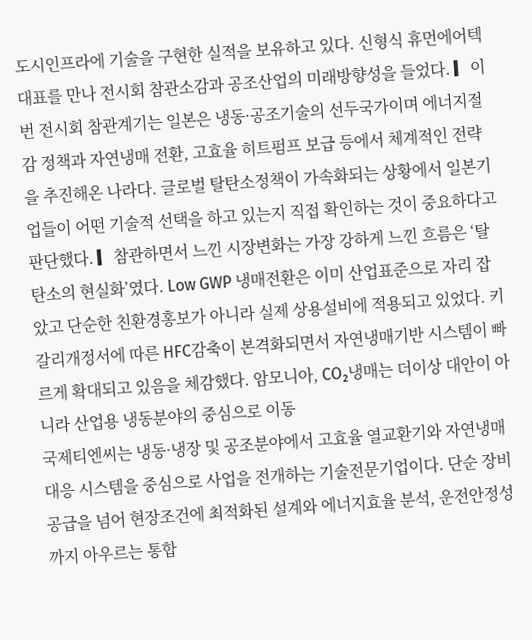도시인프라에 기술을 구현한 실적을 보유하고 있다. 신형식 휴먼에어텍 대표를 만나 전시회 참관소감과 공조산업의 미래방향성을 들었다. ▎이번 전시회 참관계기는 일본은 냉동·공조기술의 선두국가이며 에너지절감 정책과 자연냉매 전환, 고효율 히트펌프 보급 등에서 체계적인 전략을 추진해온 나라다. 글로벌 탈탄소정책이 가속화되는 상황에서 일본기업들이 어떤 기술적 선택을 하고 있는지 직접 확인하는 것이 중요하다고 판단했다. ▎참관하면서 느낀 시장변화는 가장 강하게 느낀 흐름은 ‘탈탄소의 현실화’였다. Low GWP 냉매전환은 이미 산업표준으로 자리 잡았고 단순한 친환경홍보가 아니라 실제 상용설비에 적용되고 있었다. 키갈리개정서에 따른 HFC감축이 본격화되면서 자연냉매기반 시스템이 빠르게 확대되고 있음을 체감했다. 암모니아, CO₂냉매는 더이상 대안이 아니라 산업용 냉동분야의 중심으로 이동
국제티엔씨는 냉동·냉장 및 공조분야에서 고효율 열교환기와 자연냉매 대응 시스템을 중심으로 사업을 전개하는 기술전문기업이다. 단순 장비공급을 넘어 현장조건에 최적화된 설계와 에너지효율 분석, 운전안정성까지 아우르는 통합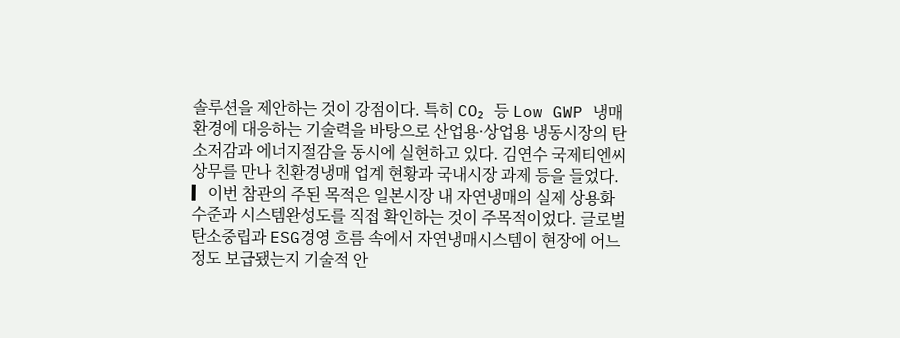솔루션을 제안하는 것이 강점이다. 특히 CO₂ 등 Low GWP 냉매환경에 대응하는 기술력을 바탕으로 산업용·상업용 냉동시장의 탄소저감과 에너지절감을 동시에 실현하고 있다. 김연수 국제티엔씨 상무를 만나 친환경냉매 업계 현황과 국내시장 과제 등을 들었다. ▎이번 참관의 주된 목적은 일본시장 내 자연냉매의 실제 상용화 수준과 시스템완성도를 직접 확인하는 것이 주목적이었다. 글로벌 탄소중립과 ESG경영 흐름 속에서 자연냉매시스템이 현장에 어느 정도 보급됐는지 기술적 안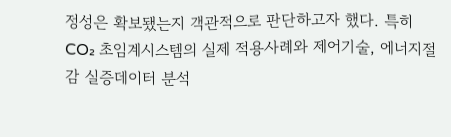정성은 확보됐는지 객관적으로 판단하고자 했다. 특히 CO₂ 초임계시스템의 실제 적용사례와 제어기술, 에너지절감 실증데이터 분석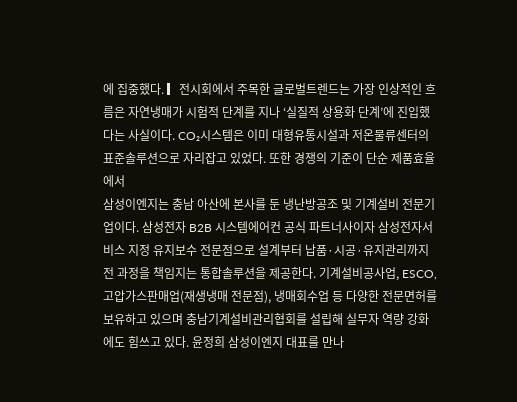에 집중했다. ▎전시회에서 주목한 글로벌트렌드는 가장 인상적인 흐름은 자연냉매가 시험적 단계를 지나 ‘실질적 상용화 단계’에 진입했다는 사실이다. CO₂시스템은 이미 대형유통시설과 저온물류센터의 표준솔루션으로 자리잡고 있었다. 또한 경쟁의 기준이 단순 제품효율에서
삼성이엔지는 충남 아산에 본사를 둔 냉난방공조 및 기계설비 전문기업이다. 삼성전자 B2B 시스템에어컨 공식 파트너사이자 삼성전자서비스 지정 유지보수 전문점으로 설계부터 납품·시공·유지관리까지 전 과정을 책임지는 통합솔루션을 제공한다. 기계설비공사업, ESCO, 고압가스판매업(재생냉매 전문점), 냉매회수업 등 다양한 전문면허를 보유하고 있으며 충남기계설비관리협회를 설립해 실무자 역량 강화에도 힘쓰고 있다. 윤정희 삼성이엔지 대표를 만나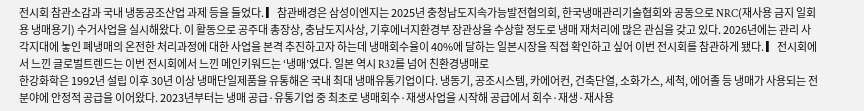전시회 참관소감과 국내 냉동공조산업 과제 등을 들었다. ▎참관배경은 삼성이엔지는 2025년 충청남도지속가능발전협의회, 한국냉매관리기술협회와 공동으로 NRC(재사용 금지 일회용 냉매용기) 수거사업을 실시해왔다. 이 활동으로 공주대 총장상, 충남도지사상, 기후에너지환경부 장관상을 수상할 정도로 냉매 재처리에 많은 관심을 갖고 있다. 2026년에는 관리 사각지대에 놓인 폐냉매의 온전한 처리과정에 대한 사업을 본격 추진하고자 하는데 냉매회수율이 40%에 달하는 일본시장을 직접 확인하고 싶어 이번 전시회를 참관하게 됐다. ▎전시회에서 느낀 글로벌트렌드는 이번 전시회에서 느낀 메인키워드는 ‘냉매’였다. 일본 역시 R32를 넘어 친환경냉매로
한강화학은 1992년 설립 이후 30년 이상 냉매단일제품을 유통해온 국내 최대 냉매유통기업이다. 냉동기, 공조시스템, 카에어컨, 건축단열, 소화가스, 세척, 에어졸 등 냉매가 사용되는 전 분야에 안정적 공급을 이어왔다. 2023년부터는 냉매 공급·유통기업 중 최초로 냉매회수·재생사업을 시작해 공급에서 회수·재생·재사용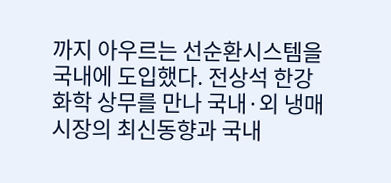까지 아우르는 선순환시스템을 국내에 도입했다. 전상석 한강화학 상무를 만나 국내·외 냉매시장의 최신동향과 국내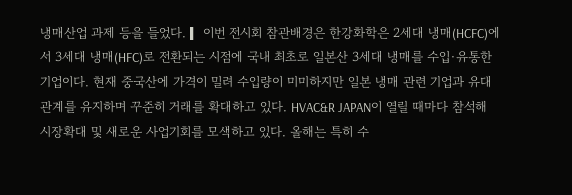냉매산업 과제 등을 들었다. ▎이번 전시회 참관배경은 한강화학은 2세대 냉매(HCFC)에서 3세대 냉매(HFC)로 전환되는 시점에 국내 최초로 일본산 3세대 냉매를 수입·유통한 기업이다. 현재 중국산에 가격이 밀려 수입량이 미미하지만 일본 냉매 관련 기업과 유대관계를 유지하며 꾸준히 거래를 확대하고 있다. HVAC&R JAPAN이 열릴 때마다 참석해 시장확대 및 새로운 사업기회를 모색하고 있다. 올해는 특히 수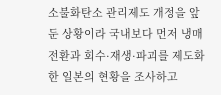소불화탄소 관리제도 개정을 앞둔 상황이라 국내보다 먼저 냉매전환과 회수·재생·파괴를 제도화한 일본의 현황을 조사하고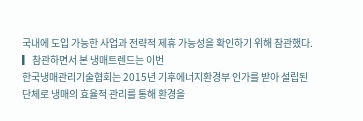국내에 도입 가능한 사업과 전략적 제휴 가능성을 확인하기 위해 참관했다. ▎참관하면서 본 냉매트렌드는 이번
한국냉매관리기술협회는 2015년 기후에너지환경부 인가를 받아 설립된 단체로 냉매의 효율적 관리를 통해 환경을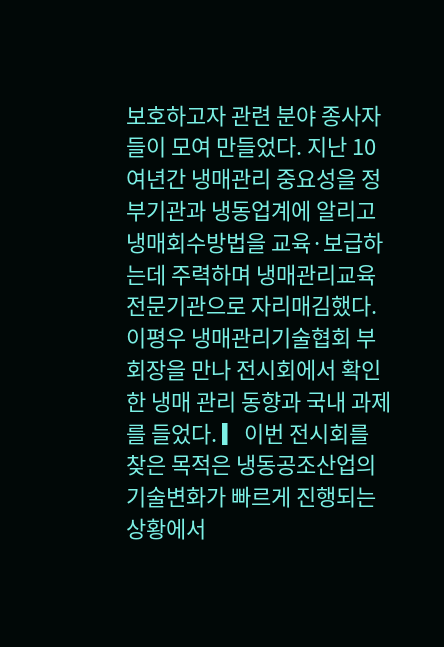보호하고자 관련 분야 종사자들이 모여 만들었다. 지난 10여년간 냉매관리 중요성을 정부기관과 냉동업계에 알리고 냉매회수방법을 교육·보급하는데 주력하며 냉매관리교육 전문기관으로 자리매김했다. 이평우 냉매관리기술협회 부회장을 만나 전시회에서 확인한 냉매 관리 동향과 국내 과제를 들었다. ▎이번 전시회를 찾은 목적은 냉동공조산업의 기술변화가 빠르게 진행되는 상황에서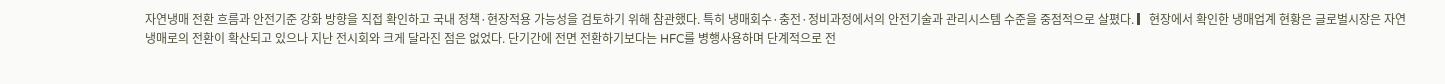자연냉매 전환 흐름과 안전기준 강화 방향을 직접 확인하고 국내 정책·현장적용 가능성을 검토하기 위해 참관했다. 특히 냉매회수·충전·정비과정에서의 안전기술과 관리시스템 수준을 중점적으로 살폈다. ▎현장에서 확인한 냉매업계 현황은 글로벌시장은 자연냉매로의 전환이 확산되고 있으나 지난 전시회와 크게 달라진 점은 없었다. 단기간에 전면 전환하기보다는 HFC를 병행사용하며 단계적으로 전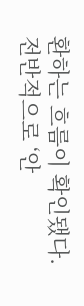환하는 흐름이 확인됐다. 전반적으로 ‘안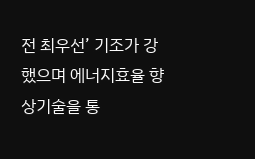전 최우선’ 기조가 강했으며 에너지효율 향상기술을 통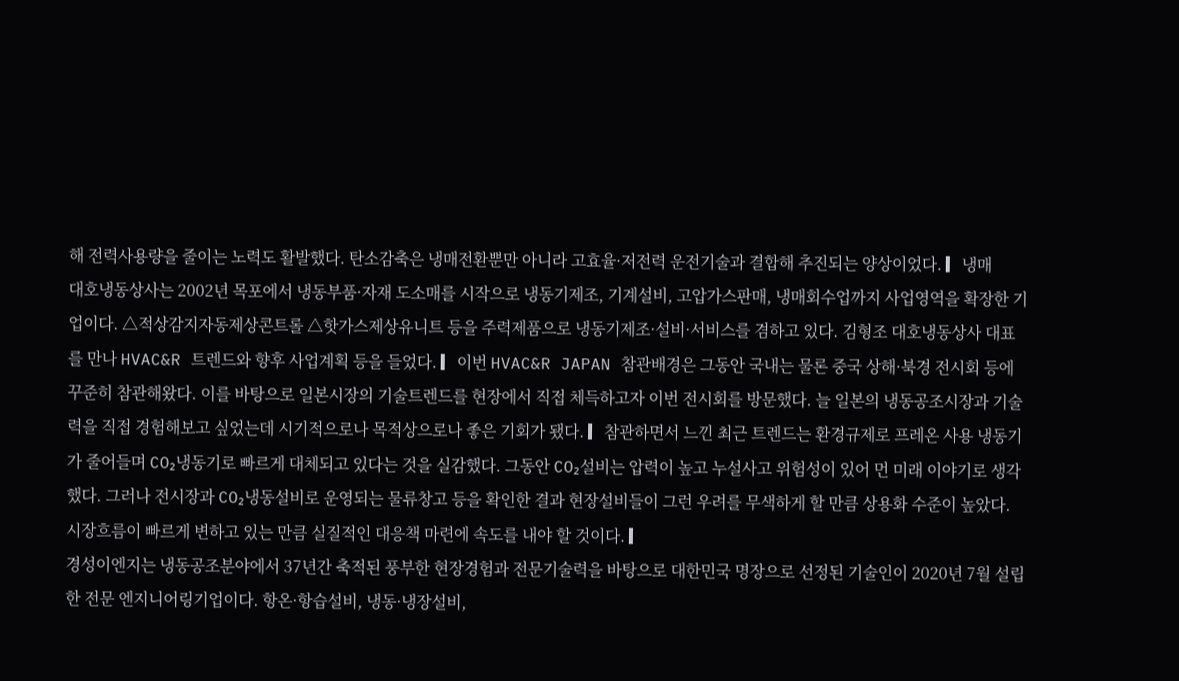해 전력사용량을 줄이는 노력도 활발했다. 탄소감축은 냉매전환뿐만 아니라 고효율·저전력 운전기술과 결합해 추진되는 양상이었다. ▎냉매
대호냉동상사는 2002년 목포에서 냉동부품·자재 도소매를 시작으로 냉동기제조, 기계설비, 고압가스판매, 냉매회수업까지 사업영역을 확장한 기업이다. △적상감지자동제상콘트롤 △핫가스제상유니트 등을 주력제품으로 냉동기제조·설비·서비스를 겸하고 있다. 김형조 대호냉동상사 대표를 만나 HVAC&R 트렌드와 향후 사업계획 등을 들었다. ▎이번 HVAC&R JAPAN 참관배경은 그동안 국내는 물론 중국 상해·북경 전시회 등에 꾸준히 참관해왔다. 이를 바탕으로 일본시장의 기술트렌드를 현장에서 직접 체득하고자 이번 전시회를 방문했다. 늘 일본의 냉동공조시장과 기술력을 직접 경험해보고 싶었는데 시기적으로나 목적상으로나 좋은 기회가 됐다. ▎참관하면서 느낀 최근 트렌드는 환경규제로 프레온 사용 냉동기가 줄어들며 CO₂냉동기로 빠르게 대체되고 있다는 것을 실감했다. 그동안 CO₂설비는 압력이 높고 누설사고 위험성이 있어 먼 미래 이야기로 생각했다. 그러나 전시장과 CO₂냉동설비로 운영되는 물류창고 등을 확인한 결과 현장설비들이 그런 우려를 무색하게 할 만큼 상용화 수준이 높았다. 시장흐름이 빠르게 변하고 있는 만큼 실질적인 대응책 마련에 속도를 내야 할 것이다. ▎
경성이엔지는 냉동공조분야에서 37년간 축적된 풍부한 현장경험과 전문기술력을 바탕으로 대한민국 명장으로 선정된 기술인이 2020년 7월 설립한 전문 엔지니어링기업이다. 항온·항습설비, 냉동·냉장설비,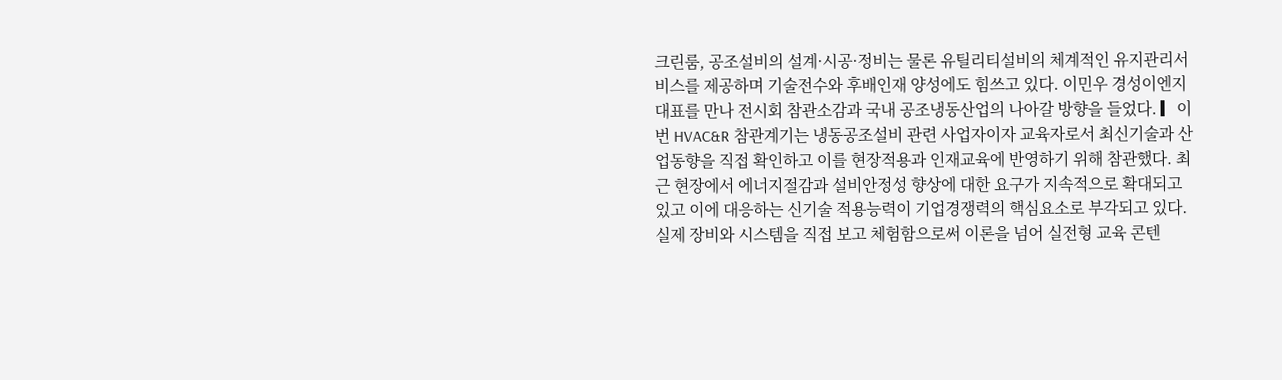크린룸, 공조설비의 설계·시공·정비는 물론 유틸리티설비의 체계적인 유지관리서비스를 제공하며 기술전수와 후배인재 양성에도 힘쓰고 있다. 이민우 경성이엔지 대표를 만나 전시회 참관소감과 국내 공조냉동산업의 나아갈 방향을 들었다. ▎이번 HVAC&R 참관계기는 냉동공조설비 관련 사업자이자 교육자로서 최신기술과 산업동향을 직접 확인하고 이를 현장적용과 인재교육에 반영하기 위해 참관했다. 최근 현장에서 에너지절감과 설비안정성 향상에 대한 요구가 지속적으로 확대되고 있고 이에 대응하는 신기술 적용능력이 기업경쟁력의 핵심요소로 부각되고 있다. 실제 장비와 시스템을 직접 보고 체험함으로써 이론을 넘어 실전형 교육 콘텐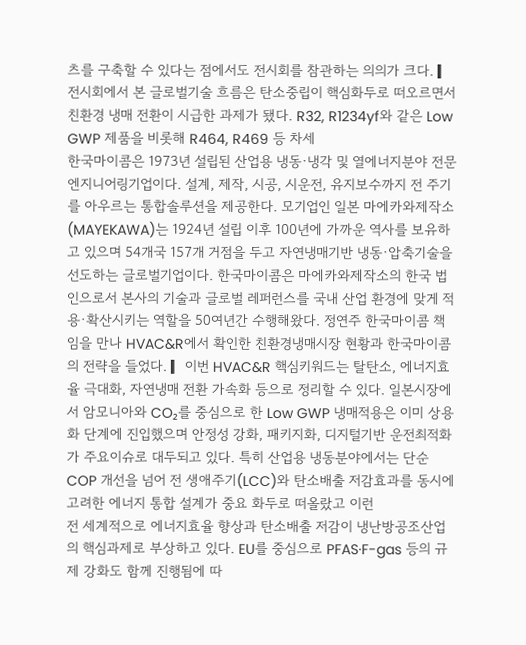츠를 구축할 수 있다는 점에서도 전시회를 참관하는 의의가 크다. ▎전시회에서 본 글로벌기술 흐름은 탄소중립이 핵심화두로 떠오르면서 친환경 냉매 전환이 시급한 과제가 됐다. R32, R1234yf와 같은 Low GWP 제품을 비롯해 R464, R469 등 차세
한국마이콤은 1973년 설립된 산업용 냉동·냉각 및 열에너지분야 전문 엔지니어링기업이다. 설계, 제작, 시공, 시운전, 유지보수까지 전 주기를 아우르는 통합솔루션을 제공한다. 모기업인 일본 마에카와제작소(MAYEKAWA)는 1924년 설립 이후 100년에 가까운 역사를 보유하고 있으며 54개국 157개 거점을 두고 자연냉매기반 냉동·압축기술을 선도하는 글로벌기업이다. 한국마이콤은 마에카와제작소의 한국 법인으로서 본사의 기술과 글로벌 레퍼런스를 국내 산업 환경에 맞게 적용·확산시키는 역할을 50여년간 수행해왔다. 정연주 한국마이콤 책임을 만나 HVAC&R에서 확인한 친환경냉매시장 현황과 한국마이콤의 전략을 들었다. ▎이번 HVAC&R 핵심키워드는 탈탄소, 에너지효율 극대화, 자연냉매 전환 가속화 등으로 정리할 수 있다. 일본시장에서 암모니아와 CO₂를 중심으로 한 Low GWP 냉매적용은 이미 상용화 단계에 진입했으며 안정성 강화, 패키지화, 디지털기반 운전최적화가 주요이슈로 대두되고 있다. 특히 산업용 냉동분야에서는 단순 COP 개선을 넘어 전 생애주기(LCC)와 탄소배출 저감효과를 동시에 고려한 에너지 통합 설계가 중요 화두로 떠올랐고 이런
전 세계적으로 에너지효율 향상과 탄소배출 저감이 냉난방공조산업의 핵심과제로 부상하고 있다. EU를 중심으로 PFAS·F-gas 등의 규제 강화도 함께 진행됨에 따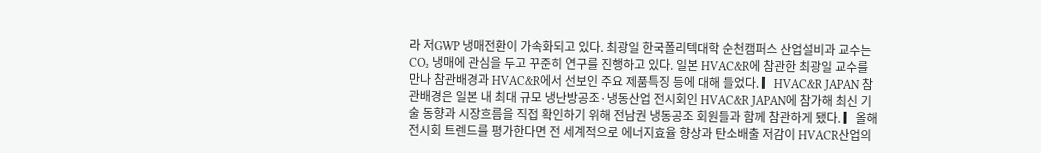라 저GWP 냉매전환이 가속화되고 있다. 최광일 한국폴리텍대학 순천캠퍼스 산업설비과 교수는 CO₂ 냉매에 관심을 두고 꾸준히 연구를 진행하고 있다. 일본 HVAC&R에 참관한 최광일 교수를 만나 참관배경과 HVAC&R에서 선보인 주요 제품특징 등에 대해 들었다. ▎HVAC&R JAPAN 참관배경은 일본 내 최대 규모 냉난방공조·냉동산업 전시회인 HVAC&R JAPAN에 참가해 최신 기술 동향과 시장흐름을 직접 확인하기 위해 전남권 냉동공조 회원들과 함께 참관하게 됐다. ▎올해 전시회 트렌드를 평가한다면 전 세계적으로 에너지효율 향상과 탄소배출 저감이 HVACR산업의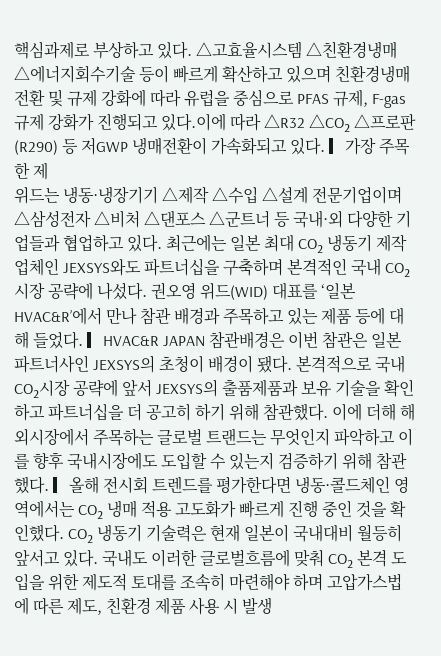핵심과제로 부상하고 있다. △고효율시스템 △친환경냉매 △에너지회수기술 등이 빠르게 확산하고 있으며 친환경냉매 전환 및 규제 강화에 따라 유럽을 중심으로 PFAS 규제, F-gas 규제 강화가 진행되고 있다.이에 따라 △R32 △CO₂ △프로판(R290) 등 저GWP 냉매전환이 가속화되고 있다. ▎가장 주목한 제
위드는 냉동·냉장기기 △제작 △수입 △설계 전문기업이며 △삼성전자 △비처 △댄포스 △군트너 등 국내·외 다양한 기업들과 협업하고 있다. 최근에는 일본 최대 CO₂ 냉동기 제작업체인 JEXSYS와도 파트너십을 구축하며 본격적인 국내 CO₂시장 공략에 나섰다. 권오영 위드(WID) 대표를 ‘일본 HVAC&R’에서 만나 참관 배경과 주목하고 있는 제품 등에 대해 들었다. ▎HVAC&R JAPAN 참관배경은 이번 참관은 일본 파트너사인 JEXSYS의 초청이 배경이 됐다. 본격적으로 국내 CO₂시장 공략에 앞서 JEXSYS의 출품제품과 보유 기술을 확인하고 파트너십을 더 공고히 하기 위해 참관했다. 이에 더해 해외시장에서 주목하는 글로벌 트랜드는 무엇인지 파악하고 이를 향후 국내시장에도 도입할 수 있는지 검증하기 위해 참관했다. ▎올해 전시회 트렌드를 평가한다면 냉동·콜드체인 영역에서는 CO₂ 냉매 적용 고도화가 빠르게 진행 중인 것을 확인했다. CO₂ 냉동기 기술력은 현재 일본이 국내대비 월등히 앞서고 있다. 국내도 이러한 글로벌흐름에 맞춰 CO₂ 본격 도입을 위한 제도적 토대를 조속히 마련해야 하며 고압가스법에 따른 제도, 친환경 제품 사용 시 발생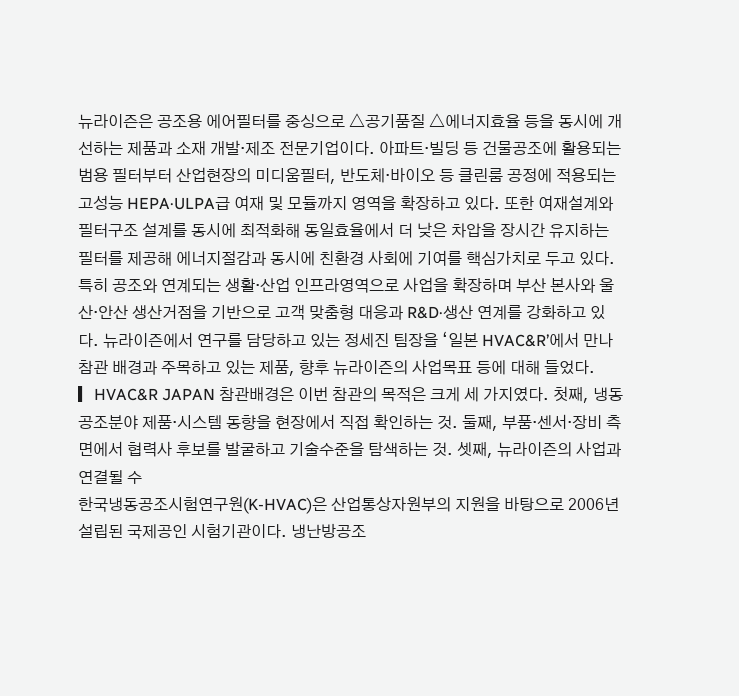뉴라이즌은 공조용 에어필터를 중싱으로 △공기품질 △에너지효율 등을 동시에 개선하는 제품과 소재 개발·제조 전문기업이다. 아파트·빌딩 등 건물공조에 활용되는 범용 필터부터 산업현장의 미디움필터, 반도체·바이오 등 클린룸 공정에 적용되는 고성능 HEPA·ULPA급 여재 및 모듈까지 영역을 확장하고 있다. 또한 여재설계와 필터구조 설계를 동시에 최적화해 동일효율에서 더 낮은 차압을 장시간 유지하는 필터를 제공해 에너지절감과 동시에 친환경 사회에 기여를 핵심가치로 두고 있다. 특히 공조와 연계되는 생활·산업 인프라영역으로 사업을 확장하며 부산 본사와 울산·안산 생산거점을 기반으로 고객 맞춤형 대응과 R&D·생산 연계를 강화하고 있다. 뉴라이즌에서 연구를 담당하고 있는 정세진 팀장을 ‘일본 HVAC&R’에서 만나 참관 배경과 주목하고 있는 제품, 향후 뉴라이즌의 사업목표 등에 대해 들었다. ▎HVAC&R JAPAN 참관배경은 이번 참관의 목적은 크게 세 가지였다. 첫째, 냉동공조분야 제품·시스템 동향을 현장에서 직접 확인하는 것. 둘째, 부품·센서·장비 측면에서 협력사 후보를 발굴하고 기술수준을 탐색하는 것. 셋째, 뉴라이즌의 사업과 연결될 수
한국냉동공조시험연구원(K-HVAC)은 산업통상자원부의 지원을 바탕으로 2006년 설립된 국제공인 시험기관이다. 냉난방공조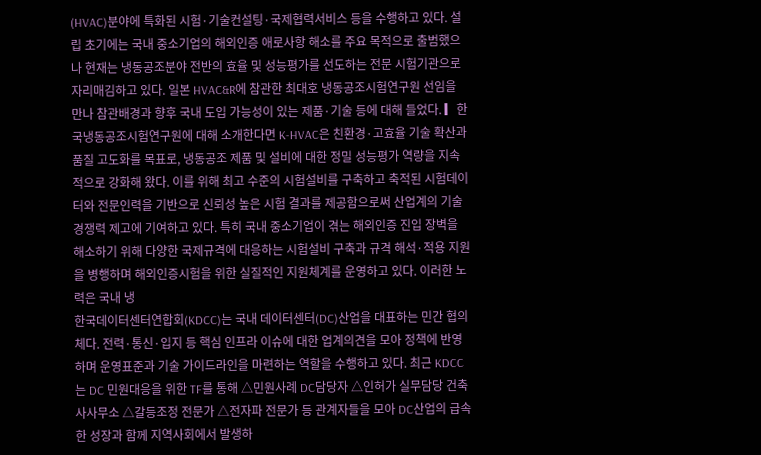(HVAC)분야에 특화된 시험·기술컨설팅·국제협력서비스 등을 수행하고 있다. 설립 초기에는 국내 중소기업의 해외인증 애로사항 해소를 주요 목적으로 출범했으나 현재는 냉동공조분야 전반의 효율 및 성능평가를 선도하는 전문 시험기관으로 자리매김하고 있다. 일본 HVAC&R에 참관한 최대호 냉동공조시험연구원 선임을 만나 참관배경과 향후 국내 도입 가능성이 있는 제품·기술 등에 대해 들었다. ▎한국냉동공조시험연구원에 대해 소개한다면 K-HVAC은 친환경·고효율 기술 확산과 품질 고도화를 목표로, 냉동공조 제품 및 설비에 대한 정밀 성능평가 역량을 지속적으로 강화해 왔다. 이를 위해 최고 수준의 시험설비를 구축하고 축적된 시험데이터와 전문인력을 기반으로 신뢰성 높은 시험 결과를 제공함으로써 산업계의 기술경쟁력 제고에 기여하고 있다. 특히 국내 중소기업이 겪는 해외인증 진입 장벽을 해소하기 위해 다양한 국제규격에 대응하는 시험설비 구축과 규격 해석·적용 지원을 병행하며 해외인증시험을 위한 실질적인 지원체계를 운영하고 있다. 이러한 노력은 국내 냉
한국데이터센터연합회(KDCC)는 국내 데이터센터(DC)산업을 대표하는 민간 협의체다. 전력·통신·입지 등 핵심 인프라 이슈에 대한 업계의견을 모아 정책에 반영하며 운영표준과 기술 가이드라인을 마련하는 역할을 수행하고 있다. 최근 KDCC는 DC 민원대응을 위한 TF를 통해 △민원사례 DC담당자 △인허가 실무담당 건축사사무소 △갈등조정 전문가 △전자파 전문가 등 관계자들을 모아 DC산업의 급속한 성장과 함께 지역사회에서 발생하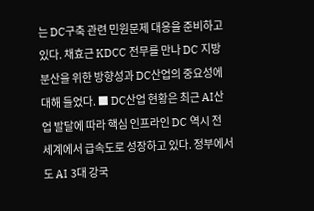는 DC구축 관련 민원문제 대응을 준비하고 있다. 채효근 KDCC 전무를 만나 DC 지방분산을 위한 방향성과 DC산업의 중요성에 대해 들었다. ■ DC산업 현황은 최근 AI산업 발달에 따라 핵심 인프라인 DC 역시 전 세계에서 급속도로 성장하고 있다. 정부에서도 AI 3대 강국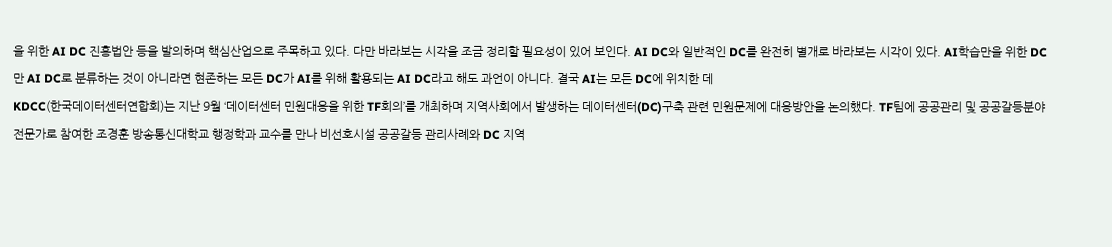을 위한 AI DC 진흥법안 등을 발의하며 핵심산업으로 주목하고 있다. 다만 바라보는 시각을 조금 정리할 필요성이 있어 보인다. AI DC와 일반적인 DC를 완전히 별개로 바라보는 시각이 있다. AI학습만을 위한 DC만 AI DC로 분류하는 것이 아니라면 현존하는 모든 DC가 AI를 위해 활용되는 AI DC라고 해도 과언이 아니다. 결국 AI는 모든 DC에 위치한 데
KDCC(한국데이터센터연합회)는 지난 9월 ‘데이터센터 민원대응을 위한 TF회의’를 개최하며 지역사회에서 발생하는 데이터센터(DC)구축 관련 민원문제에 대응방안을 논의했다. TF팀에 공공관리 및 공공갈등분야 전문가로 참여한 조경훈 방송통신대학교 행정학과 교수를 만나 비선호시설 공공갈등 관리사례와 DC 지역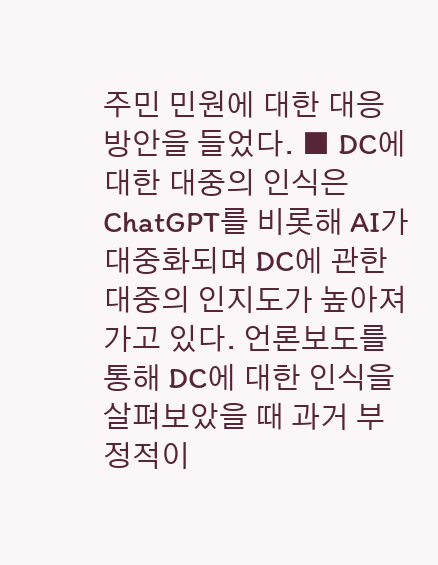주민 민원에 대한 대응방안을 들었다. ■ DC에 대한 대중의 인식은 ChatGPT를 비롯해 AI가 대중화되며 DC에 관한 대중의 인지도가 높아져가고 있다. 언론보도를 통해 DC에 대한 인식을 살펴보았을 때 과거 부정적이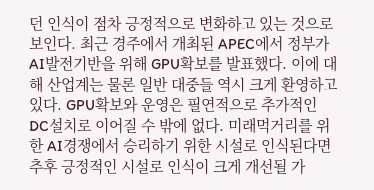던 인식이 점차 긍정적으로 변화하고 있는 것으로 보인다. 최근 경주에서 개최된 APEC에서 정부가 AI발전기반을 위해 GPU확보를 발표했다. 이에 대해 산업계는 물론 일반 대중들 역시 크게 환영하고 있다. GPU확보와 운영은 필연적으로 추가적인 DC설치로 이어질 수 밖에 없다. 미래먹거리를 위한 AI경쟁에서 승리하기 위한 시설로 인식된다면 추후 긍정적인 시설로 인식이 크게 개선될 가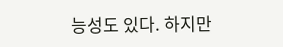능성도 있다. 하지만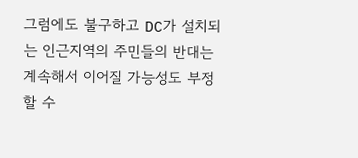그럼에도 불구하고 DC가 설치되는 인근지역의 주민들의 반대는 계속해서 이어질 가능성도 부정할 수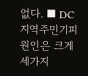없다. ■ DC 지역주민기피 원인은 크게 세가지